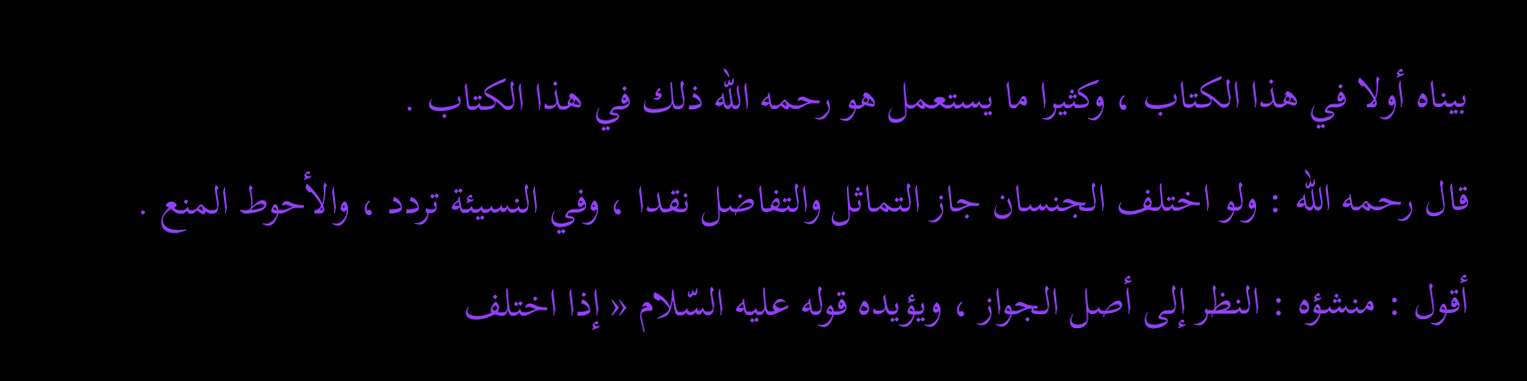بيناه أولا في هذا الكتاب ، وكثيرا ما يستعمل هو رحمه اللّه ذلك في هذا الكتاب .
قال رحمه اللّه : ولو اختلف الجنسان جاز التماثل والتفاضل نقدا ، وفي النسيئة تردد ، والأحوط المنع .
أقول : منشؤه : النظر إلى أصل الجواز ، ويؤيده قوله عليه السّلام « إذا اختلف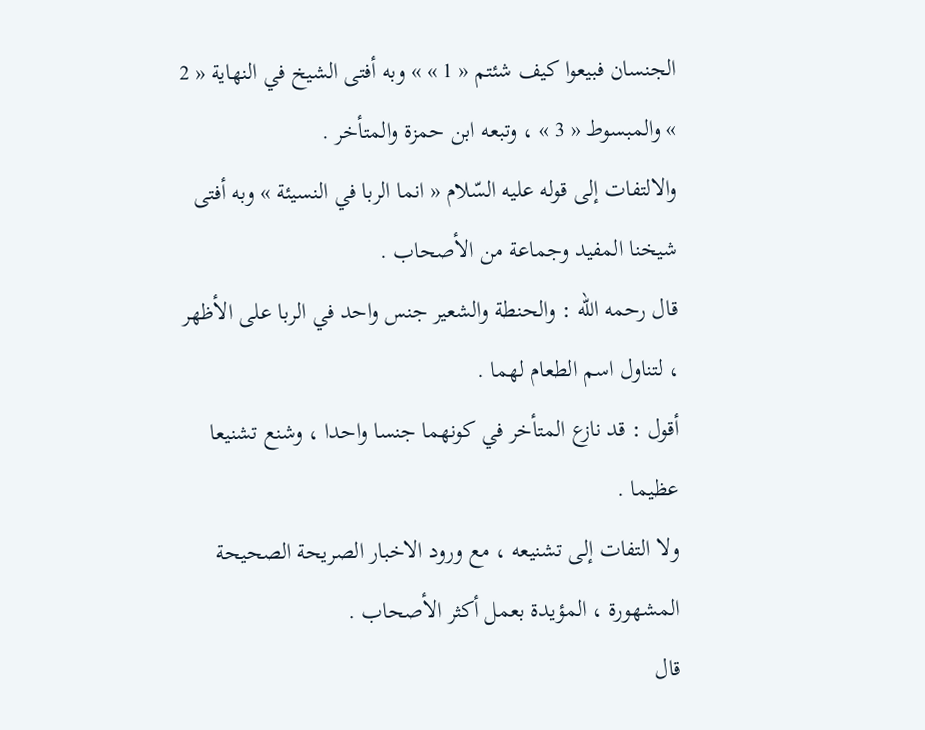الجنسان فبيعوا كيف شئتم « 1 » » وبه أفتى الشيخ في النهاية « 2 » والمبسوط « 3 » ، وتبعه ابن حمزة والمتأخر .
والالتفات إلى قوله عليه السّلام « انما الربا في النسيئة » وبه أفتى شيخنا المفيد وجماعة من الأصحاب .
قال رحمه اللّه : والحنطة والشعير جنس واحد في الربا على الأظهر ، لتناول اسم الطعام لهما .
أقول : قد نازع المتأخر في كونهما جنسا واحدا ، وشنع تشنيعا عظيما .
ولا التفات إلى تشنيعه ، مع ورود الاخبار الصريحة الصحيحة المشهورة ، المؤيدة بعمل أكثر الأصحاب .
قال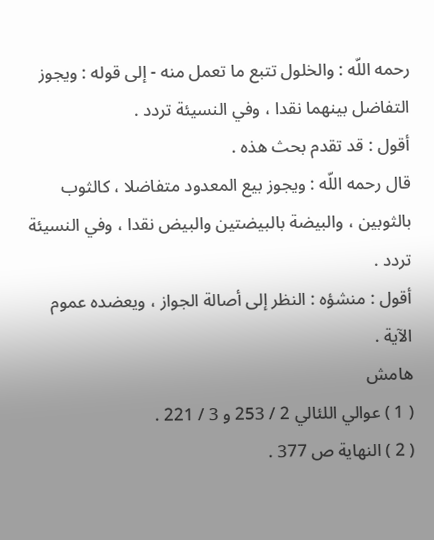رحمه اللّه : والخلول تتبع ما تعمل منه - إلى قوله : ويجوز التفاضل بينهما نقدا ، وفي النسيئة تردد .
أقول : قد تقدم بحث هذه .
قال رحمه اللّه : ويجوز بيع المعدود متفاضلا ، كالثوب بالثوبين ، والبيضة بالبيضتين والبيض نقدا ، وفي النسيئة تردد .
أقول : منشؤه : النظر إلى أصالة الجواز ، ويعضده عموم الآية .
هامش
( 1 ) عوالي اللئالي 2 / 253 و 3 / 221 .
( 2 ) النهاية ص 377 .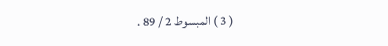( 3 ) المبسوط 2 / 89 .